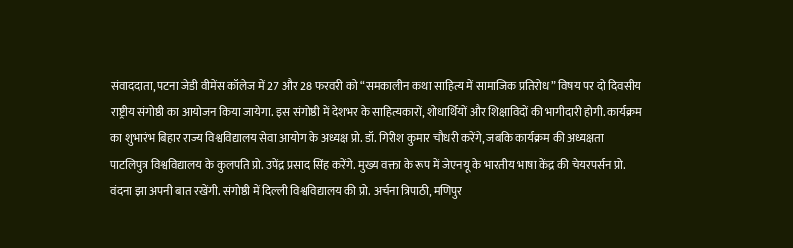संवाददाता, पटना जेडी वीमेंस कॉलेज में 27 और 28 फरवरी को “समकालीन कथा साहित्य में सामाजिक प्रतिरोध” विषय पर दो दिवसीय राष्ट्रीय संगोष्ठी का आयोजन किया जायेगा. इस संगोष्ठी में देशभर के साहित्यकारों, शोधार्थियों और शिक्षाविदों की भागीदारी होगी. कार्यक्रम का शुभारंभ बिहार राज्य विश्वविद्यालय सेवा आयोग के अध्यक्ष प्रो. डॉ. गिरीश कुमार चौधरी करेंगे, जबकि कार्यक्रम की अध्यक्षता पाटलिपुत्र विश्वविद्यालय के कुलपति प्रो. उपेंद्र प्रसाद सिंह करेंगे. मुख्य वक्ता के रूप में जेएनयू के भारतीय भाषा केंद्र की चेयरपर्सन प्रो. वंदना झा अपनी बात रखेंगी. संगोष्ठी में दिल्ली विश्वविद्यालय की प्रो. अर्चना त्रिपाठी, मणिपुर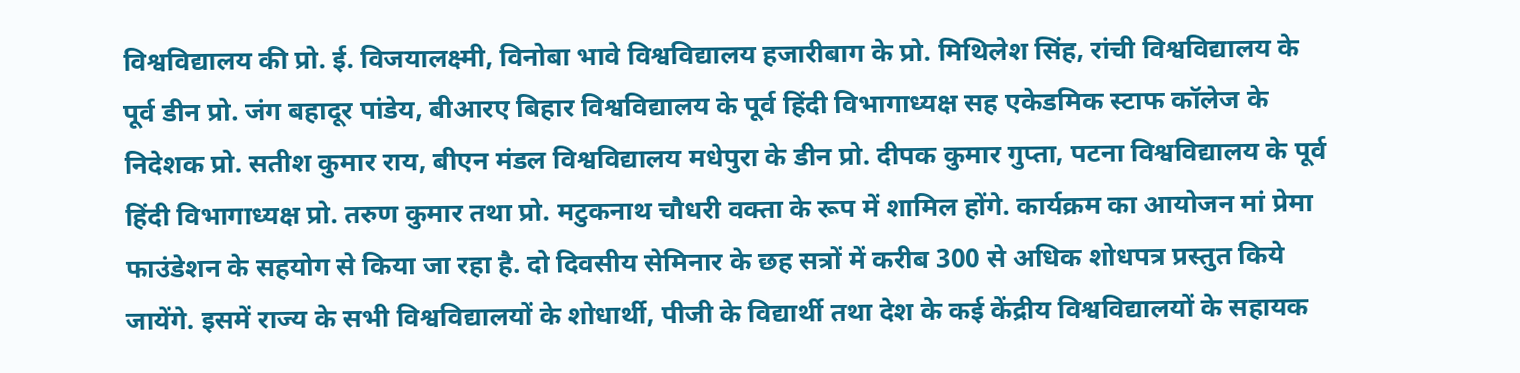विश्वविद्यालय की प्रो. ई. विजयालक्ष्मी, विनोबा भावे विश्वविद्यालय हजारीबाग के प्रो. मिथिलेश सिंह, रांची विश्वविद्यालय के पूर्व डीन प्रो. जंग बहादूर पांडेय, बीआरए बिहार विश्वविद्यालय के पूर्व हिंदी विभागाध्यक्ष सह एकेडमिक स्टाफ कॉलेज के निदेशक प्रो. सतीश कुमार राय, बीएन मंडल विश्वविद्यालय मधेपुरा के डीन प्रो. दीपक कुमार गुप्ता, पटना विश्वविद्यालय के पूर्व हिंदी विभागाध्यक्ष प्रो. तरुण कुमार तथा प्रो. मटुकनाथ चौधरी वक्ता के रूप में शामिल होंगे. कार्यक्रम का आयोजन मां प्रेमा फाउंडेशन के सहयोग से किया जा रहा है. दो दिवसीय सेमिनार के छह सत्रों में करीब 300 से अधिक शोधपत्र प्रस्तुत किये जायेंगे. इसमें राज्य के सभी विश्वविद्यालयों के शोधार्थी, पीजी के विद्यार्थी तथा देश के कई केंद्रीय विश्वविद्यालयों के सहायक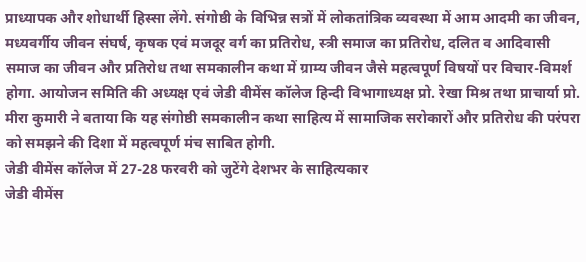प्राध्यापक और शोधार्थी हिस्सा लेंगे. संगोष्ठी के विभिन्न सत्रों में लोकतांत्रिक व्यवस्था में आम आदमी का जीवन, मध्यवर्गीय जीवन संघर्ष, कृषक एवं मजदूर वर्ग का प्रतिरोध, स्त्री समाज का प्रतिरोध, दलित व आदिवासी समाज का जीवन और प्रतिरोध तथा समकालीन कथा में ग्राम्य जीवन जैसे महत्वपूर्ण विषयों पर विचार-विमर्श होगा. आयोजन समिति की अध्यक्ष एवं जेडी वीमेंस कॉलेज हिन्दी विभागाध्यक्ष प्रो. रेखा मिश्र तथा प्राचार्या प्रो. मीरा कुमारी ने बताया कि यह संगोष्ठी समकालीन कथा साहित्य में सामाजिक सरोकारों और प्रतिरोध की परंपरा को समझने की दिशा में महत्वपूर्ण मंच साबित होगी.
जेडी वीमेंस कॉलेज में 27-28 फरवरी को जुटेंगे देशभर के साहित्यकार
जेडी वीमेंस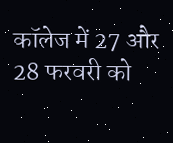कॉलेज में 27 और 28 फरवरी को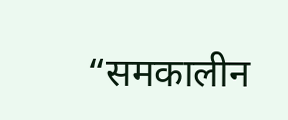“समकालीन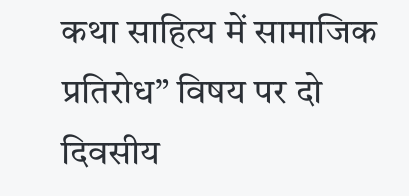कथा साहित्य में सामाजिक प्रतिरोध” विषय पर दो दिवसीय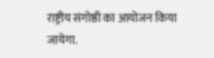राष्ट्रीय संगोष्ठी का आयोजन किया जायेगा.